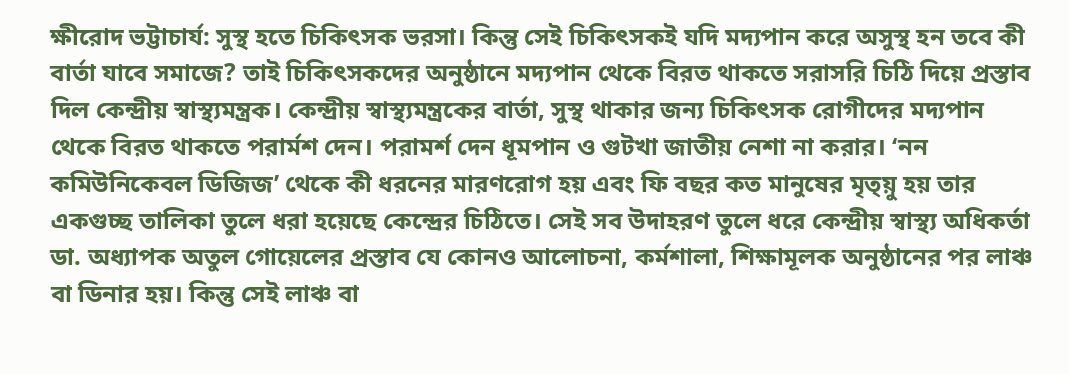ক্ষীরোদ ভট্টাচার্য: সুস্থ হতে চিকিৎসক ভরসা। কিন্তু সেই চিকিৎসকই যদি মদ্যপান করে অসুস্থ হন তবে কী বার্তা যাবে সমাজে? তাই চিকিৎসকদের অনুষ্ঠানে মদ্যপান থেকে বিরত থাকতে সরাসরি চিঠি দিয়ে প্রস্তাব দিল কেন্দ্রীয় স্বাস্থ্যমন্ত্রক। কেন্দ্রীয় স্বাস্থ্যমন্ত্রকের বার্তা, সুস্থ থাকার জন্য চিকিৎসক রোগীদের মদ্যপান থেকে বিরত থাকতে পরার্মশ দেন। পরামর্শ দেন ধূমপান ও গুটখা জাতীয় নেশা না করার। ‘নন কমিউনিকেবল ডিজিজ’ থেকে কী ধরনের মারণরোগ হয় এবং ফি বছর কত মানুষের মৃত্য়ু হয় তার একগুচ্ছ তালিকা তুলে ধরা হয়েছে কেন্দ্রের চিঠিতে। সেই সব উদাহরণ তুলে ধরে কেন্দ্রীয় স্বাস্থ্য অধিকর্তা ডা. অধ্যাপক অতুল গোয়েলের প্রস্তাব যে কোনও আলোচনা, কর্মশালা, শিক্ষামূলক অনুষ্ঠানের পর লাঞ্চ বা ডিনার হয়। কিন্তু সেই লাঞ্চ বা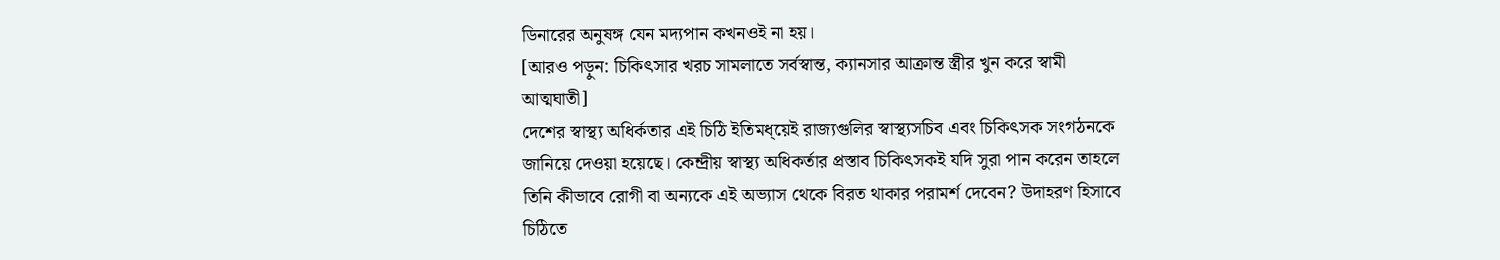ডিনারের অনুষঙ্গ যেন মদ্যপান কখনওই না হয়।
[আরও পড়ুন: চিকিৎসার খরচ সামলাতে সর্বস্বান্ত, ক্যানসার আক্রান্ত স্ত্রীর খুন করে স্বামী আত্মঘাতী]
দেশের স্বাস্থ্য অধির্কতার এই চিঠি ইতিমধ্য়েই রাজ্যগুলির স্বাস্থ্যসচিব এবং চিকিৎসক সংগঠনকে জানিয়ে দেওয়া হয়েছে। কেন্দ্রীয় স্বাস্থ্য অধিকর্তার প্রস্তাব চিকিৎসকই যদি সুরা পান করেন তাহলে তিনি কীভাবে রোগী বা অন্যকে এই অভ্যাস থেকে বিরত থাকার পরামর্শ দেবেন? উদাহরণ হিসাবে চিঠিতে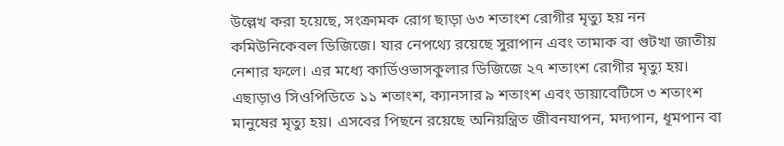উল্লেখ করা হয়েছে, সংক্রামক রোগ ছাড়া ৬৩ শতাংশ রোগীর মৃত্যু হয় নন কমিউনিকেবল ডিজিজে। যার নেপথ্যে রয়েছে সুরাপান এবং তামাক বা গুটখা জাতীয় নেশার ফলে। এর মধ্যে কার্ডিওভাসকুলার ডিজিজে ২৭ শতাংশ রোগীর মৃত্যু হয়। এছাড়াও সিওপিডিতে ১১ শতাংশ, ক্যানসার ৯ শতাংশ এবং ডায়াবেটিসে ৩ শতাংশ মানুষের মৃত্যু হয়। এসবের পিছনে রয়েছে অনিয়ন্ত্রিত জীবনযাপন, মদ্যপান, ধূমপান বা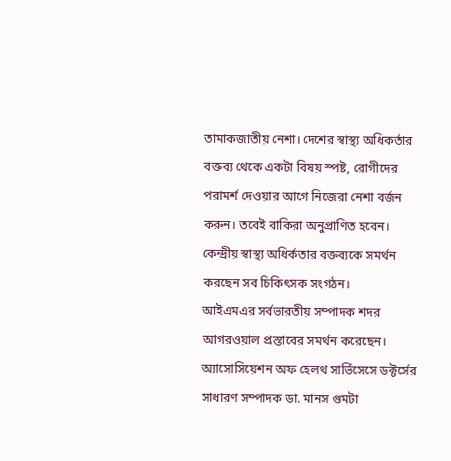তামাকজাতীয় নেশা। দেশের স্বাস্থ্য অধিকর্তার বক্তব্য থেকে একটা বিষয় স্পষ্ট, রোগীদের পরামর্শ দেওয়ার আগে নিজেরা নেশা বর্জন করুন। তবেই বাকিরা অনুপ্রাণিত হবেন। কেন্দ্রীয় স্বাস্থ্য অধির্কতার বক্তব্যকে সমর্থন করছেন সব চিকিৎসক সংগঠন।
আইএমএর সর্বভারতীয় সম্পাদক শদর আগরওয়াল প্রস্তাবের সমর্থন করেছেন। অ্যাসোসিয়েশন অফ হেলথ সার্ভিসেসে ডক্টর্সের সাধারণ সম্পাদক ডা. মানস গুমটা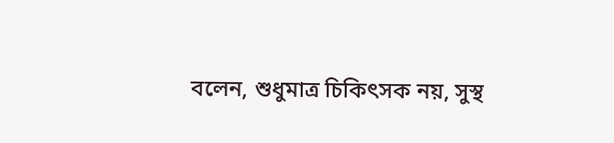বলেন, শুধুমাত্র চিকিৎসক নয়, সুস্থ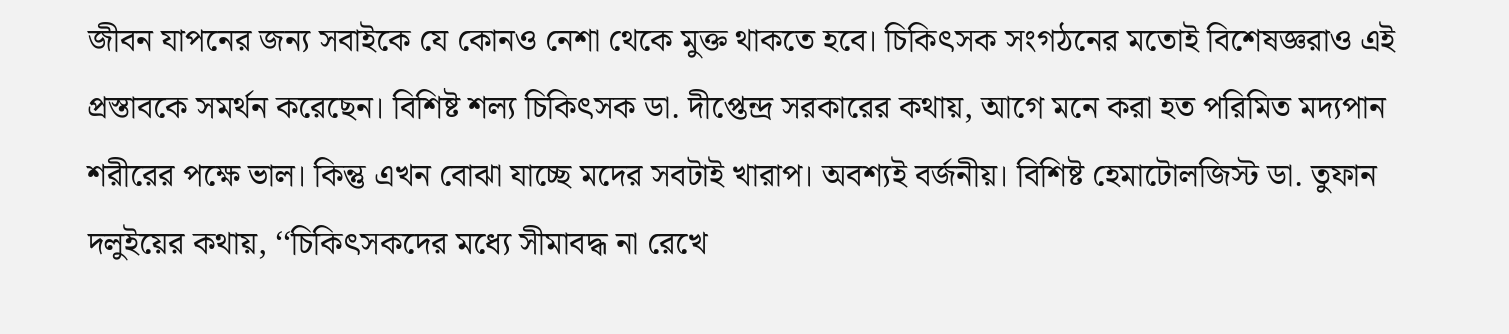জীবন যাপনের জন্য সবাইকে যে কোনও নেশা থেকে মুক্ত থাকতে হবে। চিকিৎসক সংগঠনের মতোই বিশেষজ্ঞরাও এই প্রস্তাবকে সমর্থন করেছেন। বিশিষ্ট শল্য চিকিৎসক ডা. দীপ্তেন্দ্র সরকারের কথায়, আগে মনে করা হত পরিমিত মদ্যপান শরীরের পক্ষে ভাল। কিন্তু এখন বোঝা যাচ্ছে মদের সবটাই খারাপ। অবশ্যই বর্জনীয়। বিশিষ্ট হেমাটোলজিস্ট ডা. তুফান দলুইয়ের কথায়, ‘‘চিকিৎসকদের মধ্যে সীমাবদ্ধ না রেখে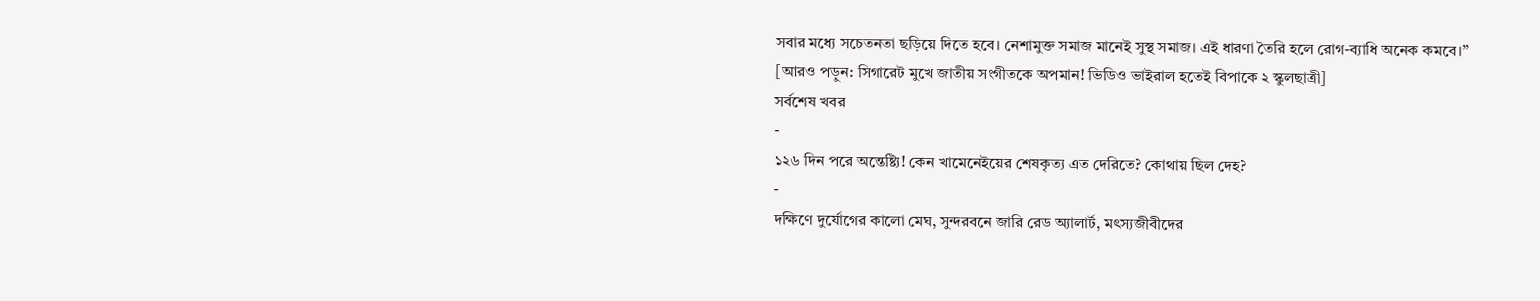সবার মধ্যে সচেতনতা ছড়িয়ে দিতে হবে। নেশামুক্ত সমাজ মানেই সুস্থ সমাজ। এই ধারণা তৈরি হলে রোগ-ব্যাধি অনেক কমবে।’’
[আরও পড়ুন: সিগারেট মুখে জাতীয় সংগীতকে অপমান! ভিডিও ভাইরাল হতেই বিপাকে ২ স্কুলছাত্রী]
সর্বশেষ খবর
-
১২৬ দিন পরে অন্তেষ্ট্যি! কেন খামেনেইয়ের শেষকৃত্য এত দেরিতে? কোথায় ছিল দেহ?
-
দক্ষিণে দুর্যোগের কালো মেঘ, সুন্দরবনে জারি রেড অ্যালার্ট, মৎস্যজীবীদের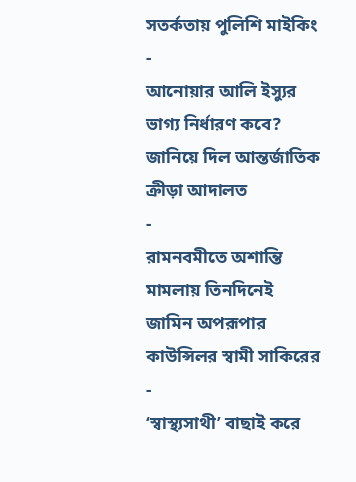সতর্কতায় পুলিশি মাইকিং
-
আনোয়ার আলি ইস্যুর ভাগ্য নির্ধারণ কবে? জানিয়ে দিল আন্তর্জাতিক ক্রীড়া আদালত
-
রামনবমীতে অশান্তি মামলায় তিনদিনেই জামিন অপরূপার কাউন্সিলর স্বামী সাকিরের
-
‘স্বাস্থ্যসাথী’ বাছাই করে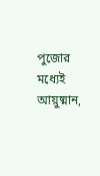পুজোর মধ্যেই আয়ুষ্মান,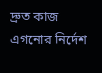দ্রুত কাজ এগনোর নির্দেশ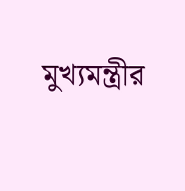মুখ্যমন্ত্রীর